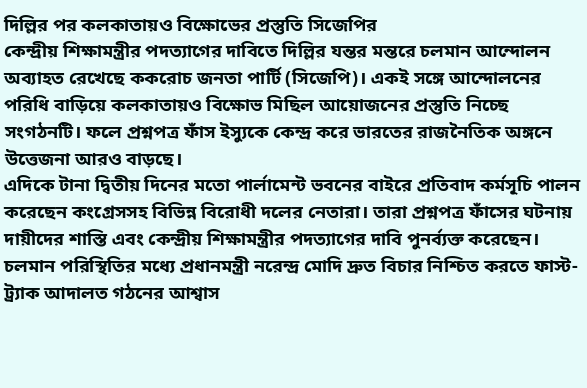দিল্লির পর কলকাতায়ও বিক্ষোভের প্রস্তুতি সিজেপির
কেন্দ্রীয় শিক্ষামন্ত্রীর পদত্যাগের দাবিতে দিল্লির যন্তর মন্তরে চলমান আন্দোলন অব্যাহত রেখেছে ককরোচ জনতা পার্টি (সিজেপি)। একই সঙ্গে আন্দোলনের পরিধি বাড়িয়ে কলকাতায়ও বিক্ষোভ মিছিল আয়োজনের প্রস্তুতি নিচ্ছে সংগঠনটি। ফলে প্রশ্নপত্র ফাঁস ইস্যুকে কেন্দ্র করে ভারতের রাজনৈতিক অঙ্গনে উত্তেজনা আরও বাড়ছে।
এদিকে টানা দ্বিতীয় দিনের মতো পার্লামেন্ট ভবনের বাইরে প্রতিবাদ কর্মসূচি পালন করেছেন কংগ্রেসসহ বিভিন্ন বিরোধী দলের নেতারা। তারা প্রশ্নপত্র ফাঁসের ঘটনায় দায়ীদের শাস্তি এবং কেন্দ্রীয় শিক্ষামন্ত্রীর পদত্যাগের দাবি পুনর্ব্যক্ত করেছেন। চলমান পরিস্থিতির মধ্যে প্রধানমন্ত্রী নরেন্দ্র মোদি দ্রুত বিচার নিশ্চিত করতে ফাস্ট-ট্র্যাক আদালত গঠনের আশ্বাস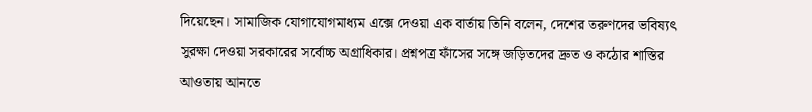দিয়েছেন। সামাজিক যোগাযোগমাধ্যম এক্সে দেওয়া এক বার্তায় তিনি বলেন, দেশের তরুণদের ভবিষ্যৎ সুরক্ষা দেওয়া সরকারের সর্বোচ্চ অগ্রাধিকার। প্রশ্নপত্র ফাঁসের সঙ্গে জড়িতদের দ্রুত ও কঠোর শাস্তির আওতায় আনতে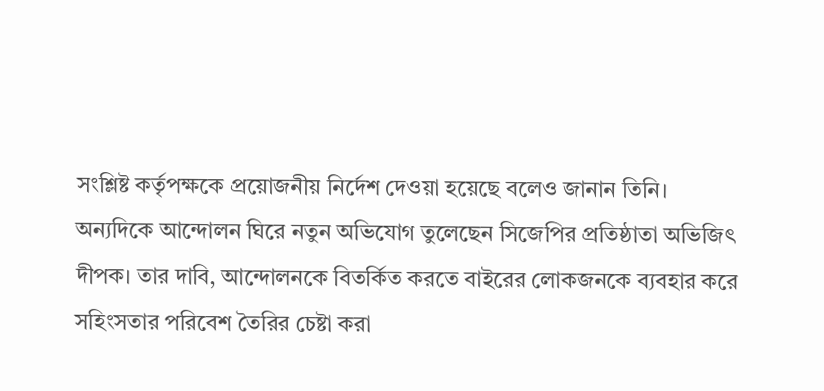সংশ্লিষ্ট কর্তৃপক্ষকে প্রয়োজনীয় নির্দেশ দেওয়া হয়েছে বলেও জানান তিনি।
অন্যদিকে আন্দোলন ঘিরে নতুন অভিযোগ তুলেছেন সিজেপির প্রতিষ্ঠাতা অভিজিৎ দীপক। তার দাবি, আন্দোলনকে বিতর্কিত করতে বাইরের লোকজনকে ব্যবহার করে সহিংসতার পরিবেশ তৈরির চেষ্টা করা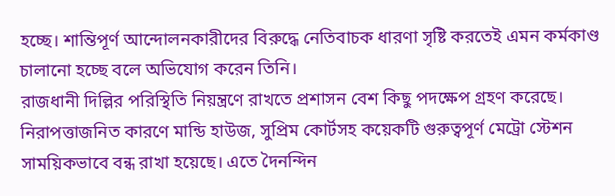হচ্ছে। শান্তিপূর্ণ আন্দোলনকারীদের বিরুদ্ধে নেতিবাচক ধারণা সৃষ্টি করতেই এমন কর্মকাণ্ড চালানো হচ্ছে বলে অভিযোগ করেন তিনি।
রাজধানী দিল্লির পরিস্থিতি নিয়ন্ত্রণে রাখতে প্রশাসন বেশ কিছু পদক্ষেপ গ্রহণ করেছে। নিরাপত্তাজনিত কারণে মান্ডি হাউজ, সুপ্রিম কোর্টসহ কয়েকটি গুরুত্বপূর্ণ মেট্রো স্টেশন সাময়িকভাবে বন্ধ রাখা হয়েছে। এতে দৈনন্দিন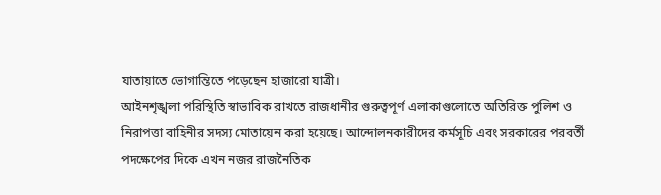যাতায়াতে ভোগান্তিতে পড়েছেন হাজারো যাত্রী।
আইনশৃঙ্খলা পরিস্থিতি স্বাভাবিক রাখতে রাজধানীর গুরুত্বপূর্ণ এলাকাগুলোতে অতিরিক্ত পুলিশ ও নিরাপত্তা বাহিনীর সদস্য মোতায়েন করা হয়েছে। আন্দোলনকারীদের কর্মসূচি এবং সরকারের পরবর্তী পদক্ষেপের দিকে এখন নজর রাজনৈতিক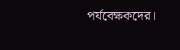পর্যবেক্ষকদের।